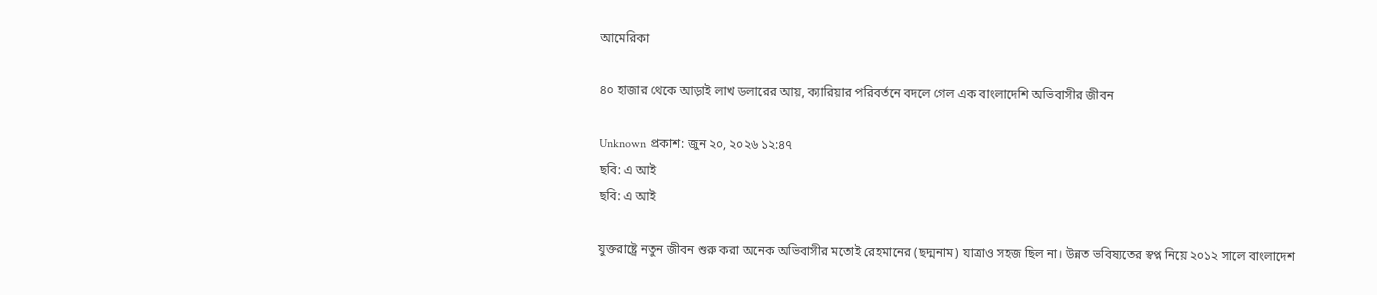আমেরিকা

৪০ হাজার থেকে আড়াই লাখ ডলারের আয়, ক্যারিয়ার পরিবর্তনে বদলে গেল এক বাংলাদেশি অভিবাসীর জীবন

Unknown প্রকাশ: জুন ২০, ২০২৬ ১২:৪৭
ছবি: এ আই
ছবি: এ আই

যুক্তরাষ্ট্রে নতুন জীবন শুরু করা অনেক অভিবাসীর মতোই রেহমানের (ছদ্মনাম) যাত্রাও সহজ ছিল না। উন্নত ভবিষ্যতের স্বপ্ন নিয়ে ২০১২ সালে বাংলাদেশ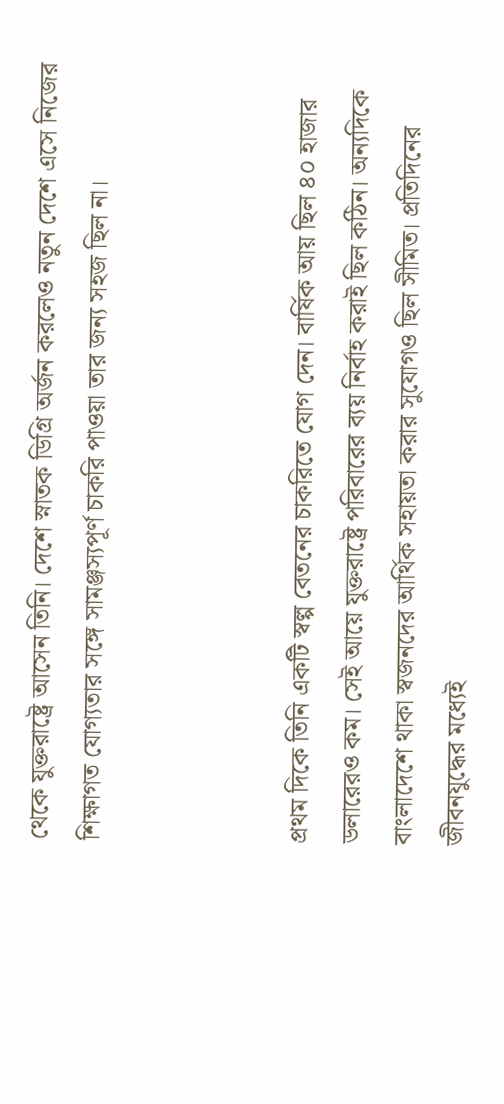থেকে যুক্তরাষ্ট্রে আসেন তিনি। দেশে স্নাতক ডিগ্রি অর্জন করলেও নতুন দেশে এসে নিজের শিক্ষাগত যোগ্যতার সঙ্গে সামঞ্জস্যপূর্ণ চাকরি পাওয়া তার জন্য সহজ ছিল না।



প্রথম দিকে তিনি একটি স্বল্প বেতনের চাকরিতে যোগ দেন। বার্ষিক আয় ছিল ৪০ হাজার ডলারেরও কম। সেই আয়ে যুক্তরাষ্ট্রে পরিবারের ব্যয় নির্বাহ করাই ছিল কঠিন। অন্যদিকে বাংলাদেশে থাকা স্বজনদের আর্থিক সহায়তা করার সুযোগও ছিল সীমিত। প্রতিদিনের জীবনযুদ্ধের মধ্যেই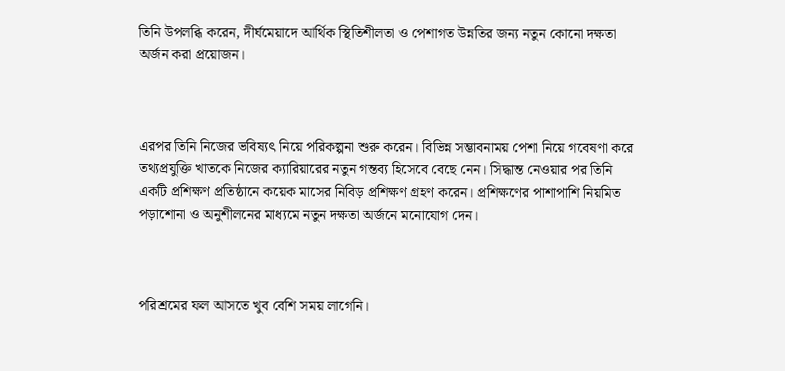তিনি উপলব্ধি করেন, দীর্ঘমেয়াদে আর্থিক স্থিতিশীলতা ও পেশাগত উন্নতির জন্য নতুন কোনো দক্ষতা অর্জন করা প্রয়োজন।



এরপর তিনি নিজের ভবিষ্যৎ নিয়ে পরিকল্পনা শুরু করেন। বিভিন্ন সম্ভাবনাময় পেশা নিয়ে গবেষণা করে তথ্যপ্রযুক্তি খাতকে নিজের ক্যারিয়ারের নতুন গন্তব্য হিসেবে বেছে নেন। সিদ্ধান্ত নেওয়ার পর তিনি একটি প্রশিক্ষণ প্রতিষ্ঠানে কয়েক মাসের নিবিড় প্রশিক্ষণ গ্রহণ করেন। প্রশিক্ষণের পাশাপাশি নিয়মিত পড়াশোনা ও অনুশীলনের মাধ্যমে নতুন দক্ষতা অর্জনে মনোযোগ দেন।



পরিশ্রমের ফল আসতে খুব বেশি সময় লাগেনি।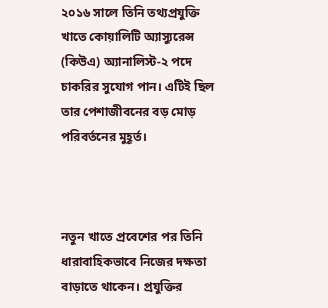২০১৬ সালে তিনি তথ্যপ্রযুক্তি খাতে কোয়ালিটি অ্যাস্যুরেন্স (কিউএ) অ্যানালিস্ট-২ পদে চাকরির সুযোগ পান। এটিই ছিল তার পেশাজীবনের বড় মোড় পরিবর্তনের মুহূর্ত।



নতুন খাতে প্রবেশের পর তিনি ধারাবাহিকভাবে নিজের দক্ষতা বাড়াতে থাকেন। প্রযুক্তির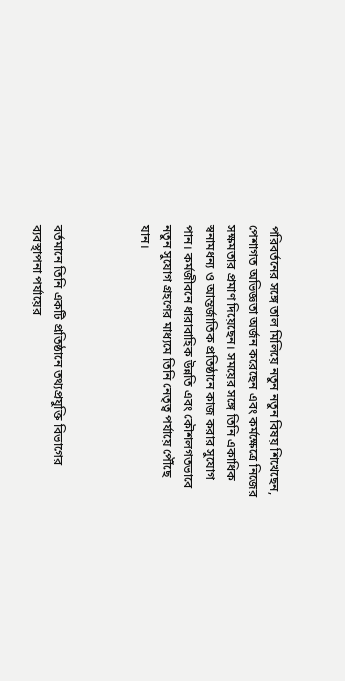পরিবর্তনের সঙ্গে তাল মিলিয়ে নতুন নতুন বিষয় শিখেছেন, পেশাগত অভিজ্ঞতা অর্জন করেছেন এবং কর্মক্ষেত্রে নিজের সক্ষমতার প্রমাণ দিয়েছেন। সময়ের সঙ্গে তিনি একাধিক স্বনামধন্য ও আন্তর্জাতিক প্রতিষ্ঠানে কাজ করার সুযোগ পান। কর্মজীবনে ধারাবাহিক উন্নতি এবং কৌশলগতভাবে নতুন সুযোগ গ্রহণের মাধ্যমে তিনি নেতৃত্ব পর্যায়ে পৌঁছে যান।



বর্তমানে তিনি একটি প্রতিষ্ঠানে তথ্যপ্রযুক্তি বিভাগের ব্যবস্থাপনা পর্যায়ের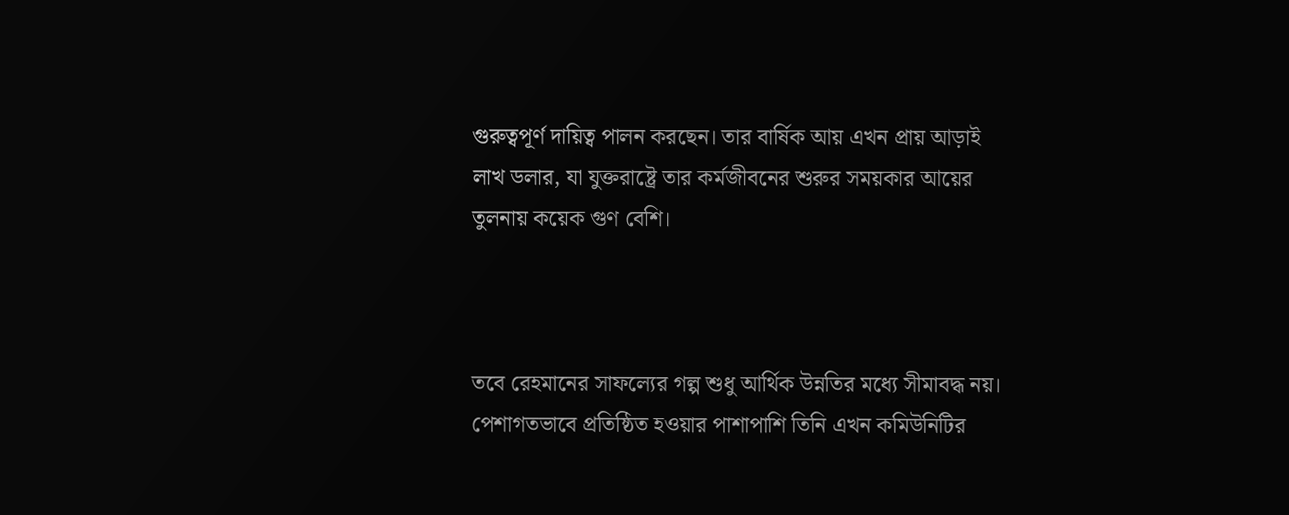গুরুত্বপূর্ণ দায়িত্ব পালন করছেন। তার বার্ষিক আয় এখন প্রায় আড়াই লাখ ডলার, যা যুক্তরাষ্ট্রে তার কর্মজীবনের শুরুর সময়কার আয়ের তুলনায় কয়েক গুণ বেশি।



তবে রেহমানের সাফল্যের গল্প শুধু আর্থিক উন্নতির মধ্যে সীমাবদ্ধ নয়। পেশাগতভাবে প্রতিষ্ঠিত হওয়ার পাশাপাশি তিনি এখন কমিউনিটির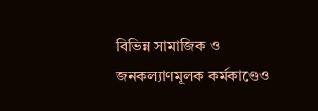বিভিন্ন সামাজিক ও জনকল্যাণমূলক কর্মকাণ্ডেও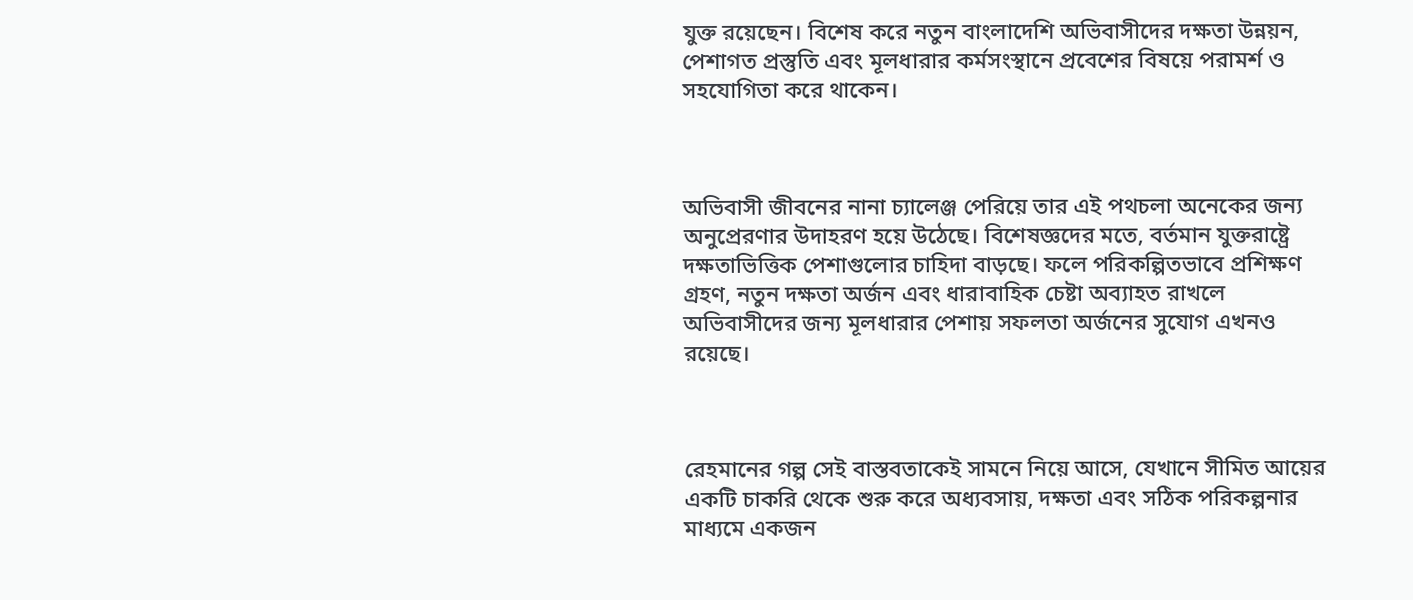যুক্ত রয়েছেন। বিশেষ করে নতুন বাংলাদেশি অভিবাসীদের দক্ষতা উন্নয়ন, পেশাগত প্রস্তুতি এবং মূলধারার কর্মসংস্থানে প্রবেশের বিষয়ে পরামর্শ ও সহযোগিতা করে থাকেন।



অভিবাসী জীবনের নানা চ্যালেঞ্জ পেরিয়ে তার এই পথচলা অনেকের জন্য অনুপ্রেরণার উদাহরণ হয়ে উঠেছে। বিশেষজ্ঞদের মতে, বর্তমান যুক্তরাষ্ট্রে দক্ষতাভিত্তিক পেশাগুলোর চাহিদা বাড়ছে। ফলে পরিকল্পিতভাবে প্রশিক্ষণ গ্রহণ, নতুন দক্ষতা অর্জন এবং ধারাবাহিক চেষ্টা অব্যাহত রাখলে অভিবাসীদের জন্য মূলধারার পেশায় সফলতা অর্জনের সুযোগ এখনও রয়েছে।



রেহমানের গল্প সেই বাস্তবতাকেই সামনে নিয়ে আসে, যেখানে সীমিত আয়ের একটি চাকরি থেকে শুরু করে অধ্যবসায়, দক্ষতা এবং সঠিক পরিকল্পনার মাধ্যমে একজন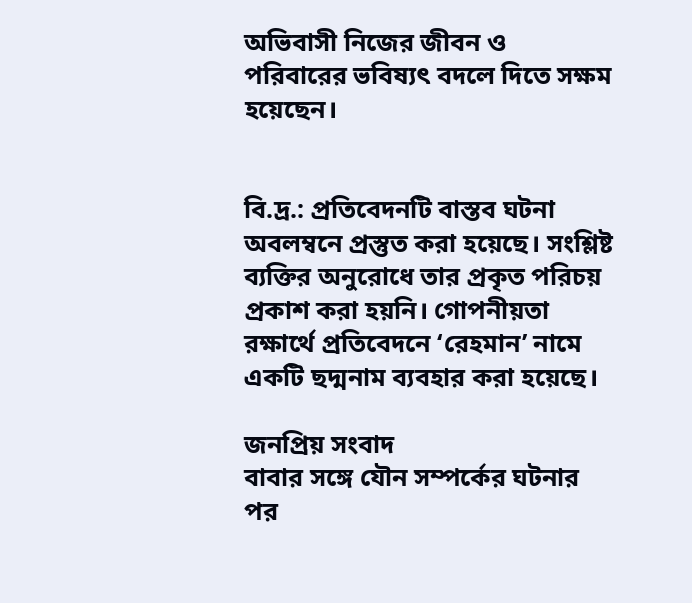অভিবাসী নিজের জীবন ও পরিবারের ভবিষ্যৎ বদলে দিতে সক্ষম হয়েছেন।


বি.দ্র.: প্রতিবেদনটি বাস্তব ঘটনা অবলম্বনে প্রস্তুত করা হয়েছে। সংশ্লিষ্ট ব্যক্তির অনুরোধে তার প্রকৃত পরিচয় প্রকাশ করা হয়নি। গোপনীয়তা রক্ষার্থে প্রতিবেদনে ‘রেহমান’ নামে একটি ছদ্মনাম ব্যবহার করা হয়েছে।

জনপ্রিয় সংবাদ
বাবার সঙ্গে যৌন সম্পর্কের ঘটনার পর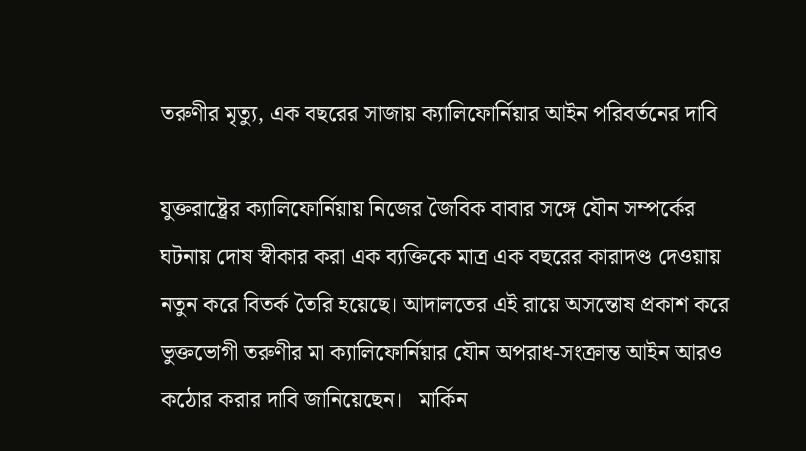তরুণীর মৃত্যু, এক বছরের সাজায় ক্যালিফোর্নিয়ার আইন পরিবর্তনের দাবি

যুক্তরাষ্ট্রের ক্যালিফোর্নিয়ায় নিজের জৈবিক বাবার সঙ্গে যৌন সম্পর্কের ঘটনায় দোষ স্বীকার করা এক ব্যক্তিকে মাত্র এক বছরের কারাদণ্ড দেওয়ায় নতুন করে বিতর্ক তৈরি হয়েছে। আদালতের এই রায়ে অসন্তোষ প্রকাশ করে ভুক্তভোগী তরুণীর মা ক্যালিফোর্নিয়ার যৌন অপরাধ-সংক্রান্ত আইন আরও কঠোর করার দাবি জানিয়েছেন।   মার্কিন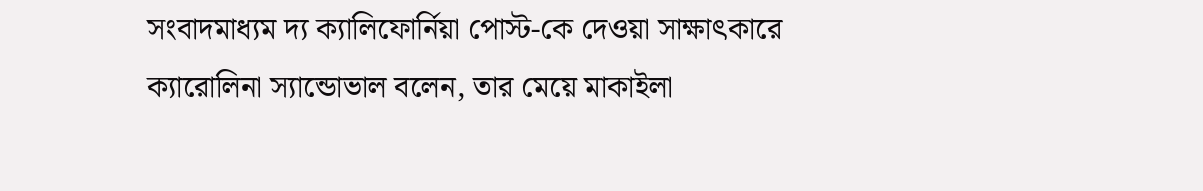সংবাদমাধ্যম দ্য ক্যালিফোর্নিয়া পোস্ট-কে দেওয়া সাক্ষাৎকারে ক্যারোলিনা স্যান্ডোভাল বলেন, তার মেয়ে মাকাইলা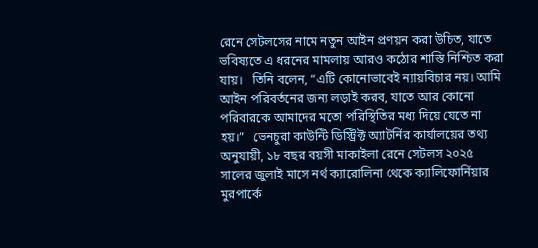রেনে সেটলসের নামে নতুন আইন প্রণয়ন করা উচিত, যাতে ভবিষ্যতে এ ধরনের মামলায় আরও কঠোর শাস্তি নিশ্চিত করা যায়।   তিনি বলেন, “এটি কোনোভাবেই ন্যায়বিচার নয়। আমি আইন পরিবর্তনের জন্য লড়াই করব, যাতে আর কোনো পরিবারকে আমাদের মতো পরিস্থিতির মধ্য দিয়ে যেতে না হয়।”   ভেনচুরা কাউন্টি ডিস্ট্রিক্ট অ্যাটর্নির কার্যালয়ের তথ্য অনুযায়ী, ১৮ বছর বয়সী মাকাইলা রেনে সেটলস ২০২৫ সালের জুলাই মাসে নর্থ ক্যারোলিনা থেকে ক্যালিফোর্নিয়ার মুরপার্কে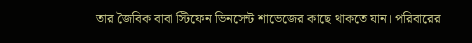তার জৈবিক বাবা স্টিফেন ভিনসেন্ট শাভেজের কাছে থাকতে যান। পরিবারের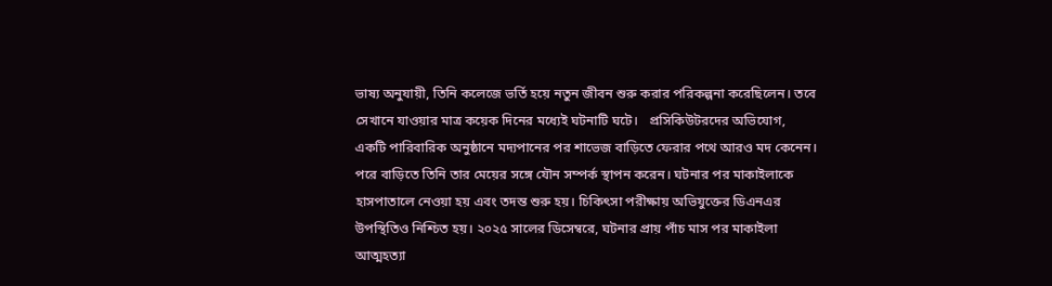ভাষ্য অনুযায়ী, তিনি কলেজে ভর্তি হয়ে নতুন জীবন শুরু করার পরিকল্পনা করেছিলেন। তবে সেখানে যাওয়ার মাত্র কয়েক দিনের মধ্যেই ঘটনাটি ঘটে।   প্রসিকিউটরদের অভিযোগ, একটি পারিবারিক অনুষ্ঠানে মদ্যপানের পর শাভেজ বাড়িতে ফেরার পথে আরও মদ কেনেন। পরে বাড়িতে তিনি তার মেয়ের সঙ্গে যৌন সম্পর্ক স্থাপন করেন। ঘটনার পর মাকাইলাকে হাসপাতালে নেওয়া হয় এবং তদন্ত শুরু হয়। চিকিৎসা পরীক্ষায় অভিযুক্তের ডিএনএর উপস্থিতিও নিশ্চিত হয়। ২০২৫ সালের ডিসেম্বরে, ঘটনার প্রায় পাঁচ মাস পর মাকাইলা আত্মহত্যা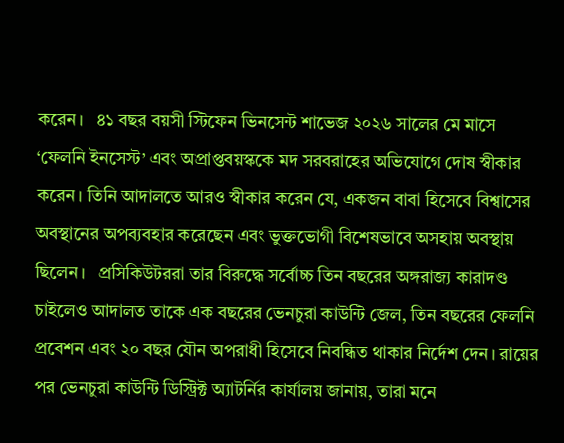করেন।   ৪১ বছর বয়সী স্টিফেন ভিনসেন্ট শাভেজ ২০২৬ সালের মে মাসে ‘ফেলনি ইনসেস্ট’ এবং অপ্রাপ্তবয়স্ককে মদ সরবরাহের অভিযোগে দোষ স্বীকার করেন। তিনি আদালতে আরও স্বীকার করেন যে, একজন বাবা হিসেবে বিশ্বাসের অবস্থানের অপব্যবহার করেছেন এবং ভুক্তভোগী বিশেষভাবে অসহায় অবস্থায় ছিলেন।   প্রসিকিউটররা তার বিরুদ্ধে সর্বোচ্চ তিন বছরের অঙ্গরাজ্য কারাদণ্ড চাইলেও আদালত তাকে এক বছরের ভেনচুরা কাউন্টি জেল, তিন বছরের ফেলনি প্রবেশন এবং ২০ বছর যৌন অপরাধী হিসেবে নিবন্ধিত থাকার নির্দেশ দেন। রায়ের পর ভেনচুরা কাউন্টি ডিস্ট্রিক্ট অ্যাটর্নির কার্যালয় জানায়, তারা মনে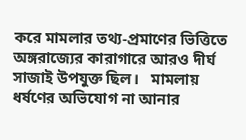করে মামলার তথ্য-প্রমাণের ভিত্তিতে অঙ্গরাজ্যের কারাগারে আরও দীর্ঘ সাজাই উপযুক্ত ছিল।   মামলায় ধর্ষণের অভিযোগ না আনার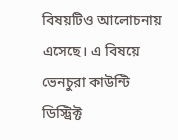বিষয়টিও আলোচনায় এসেছে। এ বিষয়ে ভেনচুরা কাউন্টি ডিস্ট্রিক্ট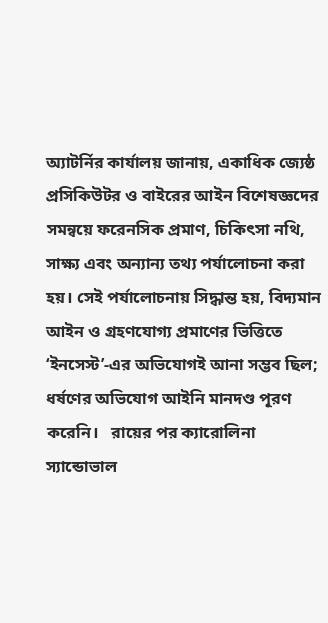অ্যাটর্নির কার্যালয় জানায়, একাধিক জ্যেষ্ঠ প্রসিকিউটর ও বাইরের আইন বিশেষজ্ঞদের সমন্বয়ে ফরেনসিক প্রমাণ, চিকিৎসা নথি, সাক্ষ্য এবং অন্যান্য তথ্য পর্যালোচনা করা হয়। সেই পর্যালোচনায় সিদ্ধান্ত হয়, বিদ্যমান আইন ও গ্রহণযোগ্য প্রমাণের ভিত্তিতে ‘ইনসেস্ট’-এর অভিযোগই আনা সম্ভব ছিল; ধর্ষণের অভিযোগ আইনি মানদণ্ড পূরণ করেনি।   রায়ের পর ক্যারোলিনা স্যান্ডোভাল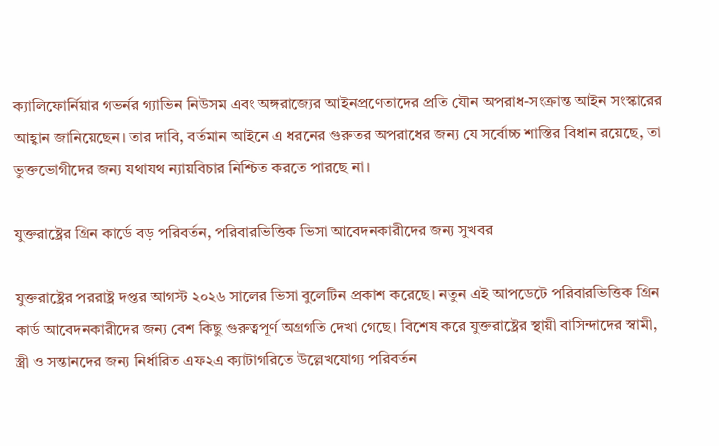ক্যালিফোর্নিয়ার গভর্নর গ্যাভিন নিউসম এবং অঙ্গরাজ্যের আইনপ্রণেতাদের প্রতি যৌন অপরাধ-সংক্রান্ত আইন সংস্কারের আহ্বান জানিয়েছেন। তার দাবি, বর্তমান আইনে এ ধরনের গুরুতর অপরাধের জন্য যে সর্বোচ্চ শাস্তির বিধান রয়েছে, তা ভুক্তভোগীদের জন্য যথাযথ ন্যায়বিচার নিশ্চিত করতে পারছে না।

যুক্তরাষ্ট্রের গ্রিন কার্ডে বড় পরিবর্তন, পরিবারভিত্তিক ভিসা আবেদনকারীদের জন্য সুখবর

যুক্তরাষ্ট্রের পররাষ্ট্র দপ্তর আগস্ট ২০২৬ সালের ভিসা বুলেটিন প্রকাশ করেছে। নতুন এই আপডেটে পরিবারভিত্তিক গ্রিন কার্ড আবেদনকারীদের জন্য বেশ কিছু গুরুত্বপূর্ণ অগ্রগতি দেখা গেছে। বিশেষ করে যুক্তরাষ্ট্রের স্থায়ী বাসিন্দাদের স্বামী, স্ত্রী ও সন্তানদের জন্য নির্ধারিত এফ২এ ক্যাটাগরিতে উল্লেখযোগ্য পরিবর্তন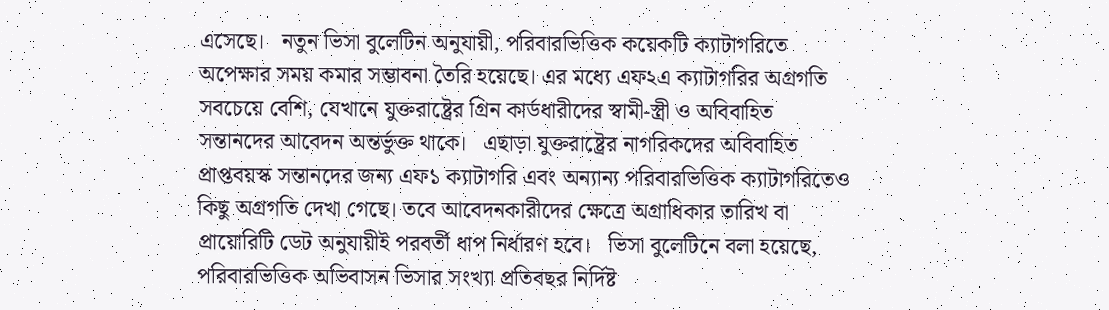এসেছে।   নতুন ভিসা বুলেটিন অনুযায়ী, পরিবারভিত্তিক কয়েকটি ক্যাটাগরিতে অপেক্ষার সময় কমার সম্ভাবনা তৈরি হয়েছে। এর মধ্যে এফ২এ ক্যাটাগরির অগ্রগতি সবচেয়ে বেশি, যেখানে যুক্তরাষ্ট্রের গ্রিন কার্ডধারীদের স্বামী-স্ত্রী ও অবিবাহিত সন্তানদের আবেদন অন্তর্ভুক্ত থাকে।   এছাড়া যুক্তরাষ্ট্রের নাগরিকদের অবিবাহিত প্রাপ্তবয়স্ক সন্তানদের জন্য এফ১ ক্যাটাগরি এবং অন্যান্য পরিবারভিত্তিক ক্যাটাগরিতেও কিছু অগ্রগতি দেখা গেছে। তবে আবেদনকারীদের ক্ষেত্রে অগ্রাধিকার তারিখ বা প্রায়োরিটি ডেট অনুযায়ীই পরবর্তী ধাপ নির্ধারণ হবে।   ভিসা বুলেটিনে বলা হয়েছে, পরিবারভিত্তিক অভিবাসন ভিসার সংখ্যা প্রতিবছর নির্দিষ্ট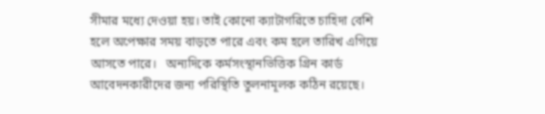সীমার মধ্যে দেওয়া হয়। তাই কোনো ক্যাটাগরিতে চাহিদা বেশি হলে অপেক্ষার সময় বাড়তে পারে এবং কম হলে তারিখ এগিয়ে আসতে পারে।   অন্যদিকে কর্মসংস্থানভিত্তিক গ্রিন কার্ড আবেদনকারীদের জন্য পরিস্থিতি তুলনামূলক কঠিন রয়েছে।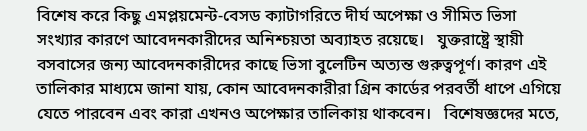বিশেষ করে কিছু এমপ্লয়মেন্ট-বেসড ক্যাটাগরিতে দীর্ঘ অপেক্ষা ও সীমিত ভিসা সংখ্যার কারণে আবেদনকারীদের অনিশ্চয়তা অব্যাহত রয়েছে।   যুক্তরাষ্ট্রে স্থায়ী বসবাসের জন্য আবেদনকারীদের কাছে ভিসা বুলেটিন অত্যন্ত গুরুত্বপূর্ণ। কারণ এই তালিকার মাধ্যমে জানা যায়, কোন আবেদনকারীরা গ্রিন কার্ডের পরবর্তী ধাপে এগিয়ে যেতে পারবেন এবং কারা এখনও অপেক্ষার তালিকায় থাকবেন।   বিশেষজ্ঞদের মতে,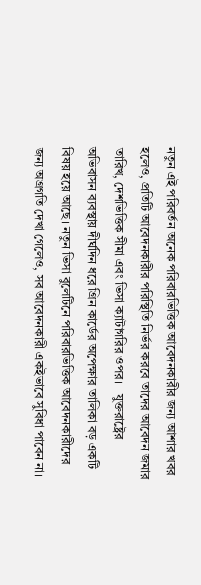নতুন এই পরিবর্তন অনেক পরিবারভিত্তিক আবেদনকারীর জন্য আশার খবর হলেও, প্রতিটি আবেদনকারীর পরিস্থিতি নির্ভর করবে তাদের আবেদন জমার তারিখ, দেশভিত্তিক সীমা এবং ভিসা ক্যাটাগরির ওপর।   যুক্তরাষ্ট্রের অভিবাসন ব্যবস্থায় দীর্ঘদিন ধরে গ্রিন কার্ডের অপেক্ষার তালিকা বড় একটি বিষয় হয়ে আছে। নতুন ভিসা বুলেটিনে পরিবারভিত্তিক আবেদনকারীদের জন্য অগ্রগতি দেখা গেলেও, সব আবেদনকারী একইভাবে সুবিধা পাবেন না।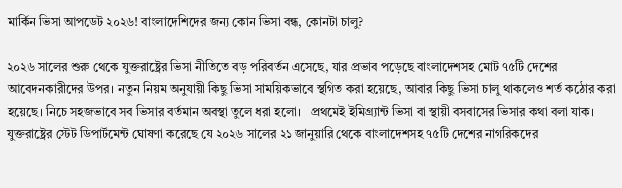মার্কিন ভিসা আপডেট ২০২৬! বাংলাদেশিদের জন্য কোন ভিসা বন্ধ, কোনটা চালু?

২০২৬ সালের শুরু থেকে যুক্তরাষ্ট্রের ভিসা নীতিতে বড় পরিবর্তন এসেছে, যার প্রভাব পড়েছে বাংলাদেশসহ মোট ৭৫টি দেশের আবেদনকারীদের উপর। নতুন নিয়ম অনুযায়ী কিছু ভিসা সাময়িকভাবে স্থগিত করা হয়েছে, আবার কিছু ভিসা চালু থাকলেও শর্ত কঠোর করা হয়েছে। নিচে সহজভাবে সব ভিসার বর্তমান অবস্থা তুলে ধরা হলো।   প্রথমেই ইমিগ্র্যান্ট ভিসা বা স্থায়ী বসবাসের ভিসার কথা বলা যাক। যুক্তরাষ্ট্রের স্টেট ডিপার্টমেন্ট ঘোষণা করেছে যে ২০২৬ সালের ২১ জানুয়ারি থেকে বাংলাদেশসহ ৭৫টি দেশের নাগরিকদের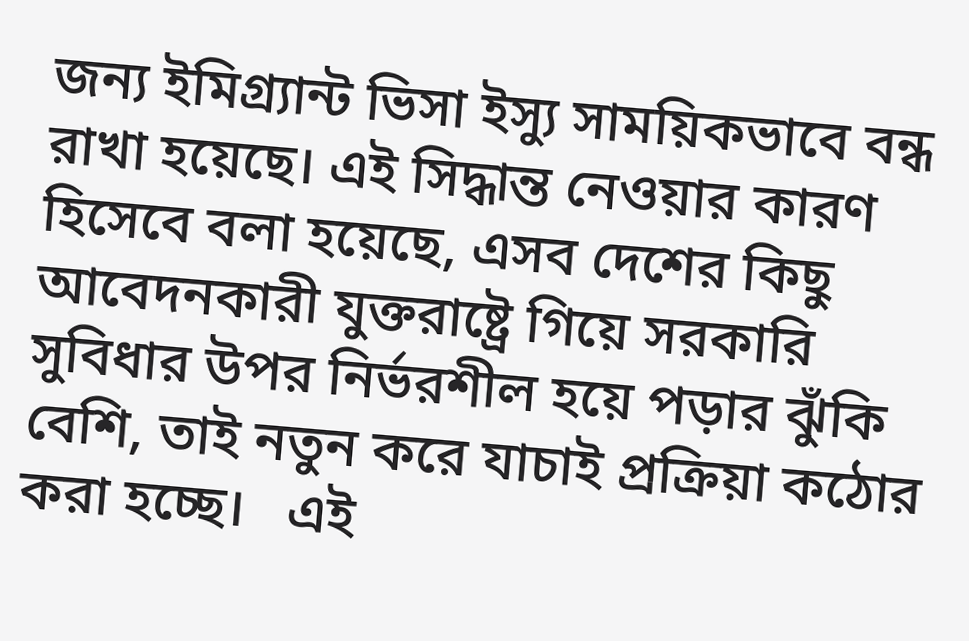জন্য ইমিগ্র্যান্ট ভিসা ইস্যু সাময়িকভাবে বন্ধ রাখা হয়েছে। এই সিদ্ধান্ত নেওয়ার কারণ হিসেবে বলা হয়েছে, এসব দেশের কিছু আবেদনকারী যুক্তরাষ্ট্রে গিয়ে সরকারি সুবিধার উপর নির্ভরশীল হয়ে পড়ার ঝুঁকি বেশি, তাই নতুন করে যাচাই প্রক্রিয়া কঠোর করা হচ্ছে।   এই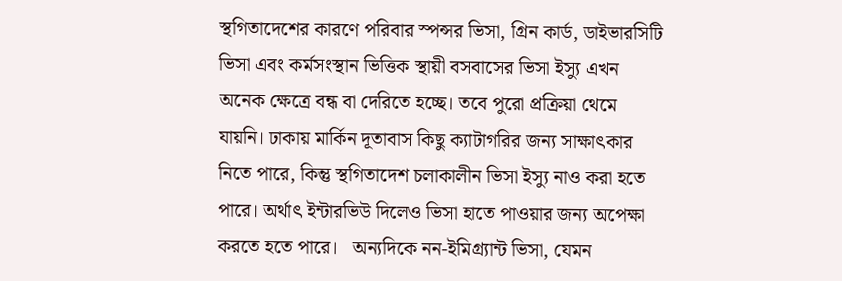স্থগিতাদেশের কারণে পরিবার স্পন্সর ভিসা, গ্রিন কার্ড, ডাইভারসিটি ভিসা এবং কর্মসংস্থান ভিত্তিক স্থায়ী বসবাসের ভিসা ইস্যু এখন অনেক ক্ষেত্রে বন্ধ বা দেরিতে হচ্ছে। তবে পুরো প্রক্রিয়া থেমে যায়নি। ঢাকায় মার্কিন দূতাবাস কিছু ক্যাটাগরির জন্য সাক্ষাৎকার নিতে পারে, কিন্তু স্থগিতাদেশ চলাকালীন ভিসা ইস্যু নাও করা হতে পারে। অর্থাৎ ইন্টারভিউ দিলেও ভিসা হাতে পাওয়ার জন্য অপেক্ষা করতে হতে পারে।   অন্যদিকে নন-ইমিগ্র্যান্ট ভিসা, যেমন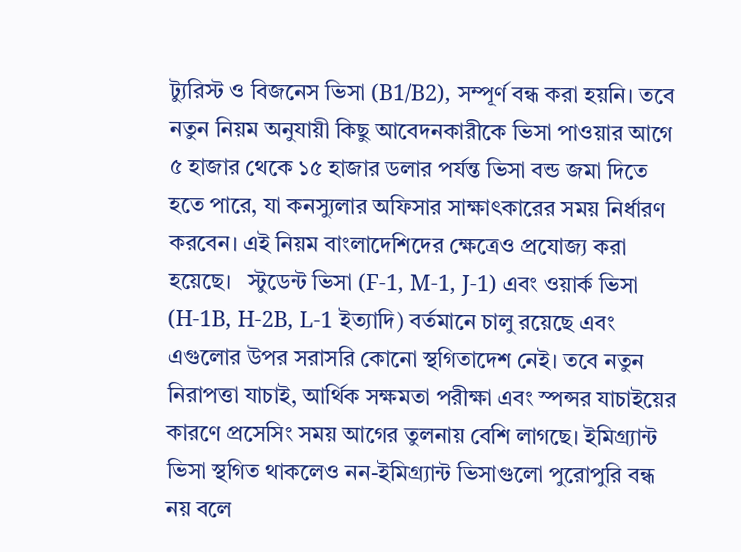ট্যুরিস্ট ও বিজনেস ভিসা (B1/B2), সম্পূর্ণ বন্ধ করা হয়নি। তবে নতুন নিয়ম অনুযায়ী কিছু আবেদনকারীকে ভিসা পাওয়ার আগে ৫ হাজার থেকে ১৫ হাজার ডলার পর্যন্ত ভিসা বন্ড জমা দিতে হতে পারে, যা কনস্যুলার অফিসার সাক্ষাৎকারের সময় নির্ধারণ করবেন। এই নিয়ম বাংলাদেশিদের ক্ষেত্রেও প্রযোজ্য করা হয়েছে।   স্টুডেন্ট ভিসা (F-1, M-1, J-1) এবং ওয়ার্ক ভিসা (H-1B, H-2B, L-1 ইত্যাদি) বর্তমানে চালু রয়েছে এবং এগুলোর উপর সরাসরি কোনো স্থগিতাদেশ নেই। তবে নতুন নিরাপত্তা যাচাই, আর্থিক সক্ষমতা পরীক্ষা এবং স্পন্সর যাচাইয়ের কারণে প্রসেসিং সময় আগের তুলনায় বেশি লাগছে। ইমিগ্র্যান্ট ভিসা স্থগিত থাকলেও নন-ইমিগ্র্যান্ট ভিসাগুলো পুরোপুরি বন্ধ নয় বলে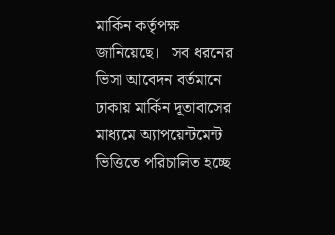মার্কিন কর্তৃপক্ষ জানিয়েছে।   সব ধরনের ভিসা আবেদন বর্তমানে ঢাকায় মার্কিন দূতাবাসের মাধ্যমে অ্যাপয়েন্টমেন্ট ভিত্তিতে পরিচালিত হচ্ছে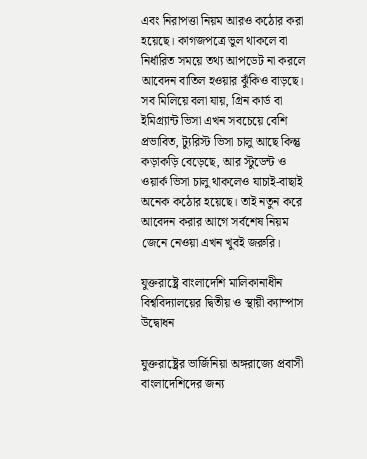এবং নিরাপত্তা নিয়ম আরও কঠোর করা হয়েছে। কাগজপত্রে ভুল থাকলে বা নির্ধারিত সময়ে তথ্য আপডেট না করলে আবেদন বাতিল হওয়ার ঝুঁকিও বাড়ছে।   সব মিলিয়ে বলা যায়, গ্রিন কার্ড বা ইমিগ্র্যান্ট ভিসা এখন সবচেয়ে বেশি প্রভাবিত, ট্যুরিস্ট ভিসা চালু আছে কিন্তু কড়াকড়ি বেড়েছে, আর স্টুডেন্ট ও ওয়ার্ক ভিসা চালু থাকলেও যাচাই-বাছাই অনেক কঠোর হয়েছে। তাই নতুন করে আবেদন করার আগে সর্বশেষ নিয়ম জেনে নেওয়া এখন খুবই জরুরি।

যুক্তরাষ্ট্রে বাংলাদেশি মালিকানাধীন বিশ্ববিদ্যালয়ের দ্বিতীয় ও স্থায়ী ক্যাম্পাস উদ্বোধন

যুক্তরাষ্ট্রের ভার্জিনিয়া অঙ্গরাজ্যে প্রবাসী বাংলাদেশিদের জন্য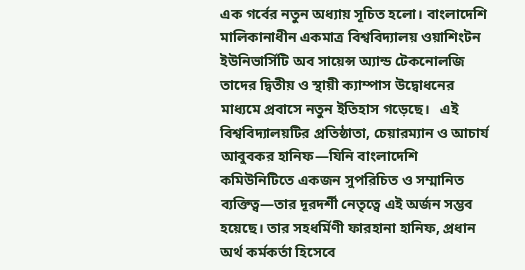এক গর্বের নতুন অধ্যায় সূচিত হলো। বাংলাদেশি মালিকানাধীন একমাত্র বিশ্ববিদ্যালয় ওয়াশিংটন ইউনিভার্সিটি অব সায়েন্স অ্যান্ড টেকনোলজি তাদের দ্বিতীয় ও স্থায়ী ক্যাম্পাস উদ্বোধনের মাধ্যমে প্রবাসে নতুন ইতিহাস গড়েছে।   এই বিশ্ববিদ্যালয়টির প্রতিষ্ঠাতা, চেয়ারম্যান ও আচার্য আবুবকর হানিফ—যিনি বাংলাদেশি কমিউনিটিতে একজন সুপরিচিত ও সম্মানিত ব্যক্তিত্ব—তার দূরদর্শী নেতৃত্বে এই অর্জন সম্ভব হয়েছে। তার সহধর্মিণী ফারহানা হানিফ, প্রধান অর্থ কর্মকর্তা হিসেবে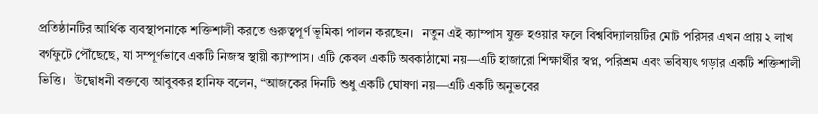প্রতিষ্ঠানটির আর্থিক ব্যবস্থাপনাকে শক্তিশালী করতে গুরুত্বপূর্ণ ভূমিকা পালন করছেন।   নতুন এই ক্যাম্পাস যুক্ত হওয়ার ফলে বিশ্ববিদ্যালয়টির মোট পরিসর এখন প্রায় ২ লাখ বর্গফুটে পৌঁছেছে, যা সম্পূর্ণভাবে একটি নিজস্ব স্থায়ী ক্যাম্পাস। এটি কেবল একটি অবকাঠামো নয়—এটি হাজারো শিক্ষার্থীর স্বপ্ন, পরিশ্রম এবং ভবিষ্যৎ গড়ার একটি শক্তিশালী ভিত্তি।   উদ্বোধনী বক্তব্যে আবুবকর হানিফ বলেন, “আজকের দিনটি শুধু একটি ঘোষণা নয়—এটি একটি অনুভবের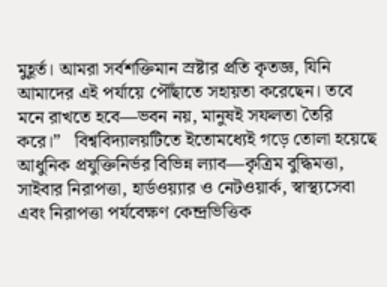মুহূর্ত। আমরা সর্বশক্তিমান স্রষ্টার প্রতি কৃতজ্ঞ, যিনি আমাদের এই পর্যায়ে পৌঁছাতে সহায়তা করেছেন। তবে মনে রাখতে হবে—ভবন নয়, মানুষই সফলতা তৈরি করে।”   বিশ্ববিদ্যালয়টিতে ইতোমধ্যেই গড়ে তোলা হয়েছে আধুনিক প্রযুক্তিনির্ভর বিভিন্ন ল্যাব—কৃত্রিম বুদ্ধিমত্তা, সাইবার নিরাপত্তা, হার্ডওয়্যার ও নেটওয়ার্ক, স্বাস্থ্যসেবা এবং নিরাপত্তা পর্যবেক্ষণ কেন্দ্রভিত্তিক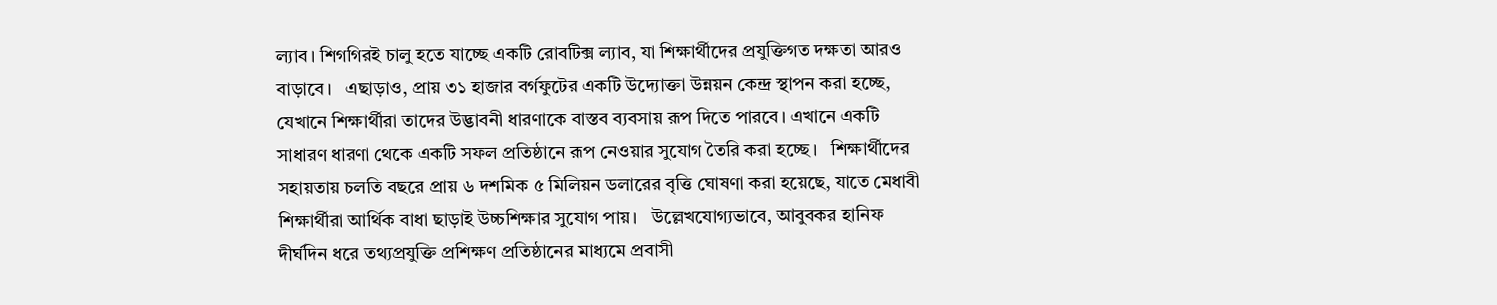ল্যাব। শিগগিরই চালু হতে যাচ্ছে একটি রোবটিক্স ল্যাব, যা শিক্ষার্থীদের প্রযুক্তিগত দক্ষতা আরও বাড়াবে।   এছাড়াও, প্রায় ৩১ হাজার বর্গফুটের একটি উদ্যোক্তা উন্নয়ন কেন্দ্র স্থাপন করা হচ্ছে, যেখানে শিক্ষার্থীরা তাদের উদ্ভাবনী ধারণাকে বাস্তব ব্যবসায় রূপ দিতে পারবে। এখানে একটি সাধারণ ধারণা থেকে একটি সফল প্রতিষ্ঠানে রূপ নেওয়ার সুযোগ তৈরি করা হচ্ছে।   শিক্ষার্থীদের সহায়তায় চলতি বছরে প্রায় ৬ দশমিক ৫ মিলিয়ন ডলারের বৃত্তি ঘোষণা করা হয়েছে, যাতে মেধাবী শিক্ষার্থীরা আর্থিক বাধা ছাড়াই উচ্চশিক্ষার সুযোগ পায়।   উল্লেখযোগ্যভাবে, আবুবকর হানিফ দীর্ঘদিন ধরে তথ্যপ্রযুক্তি প্রশিক্ষণ প্রতিষ্ঠানের মাধ্যমে প্রবাসী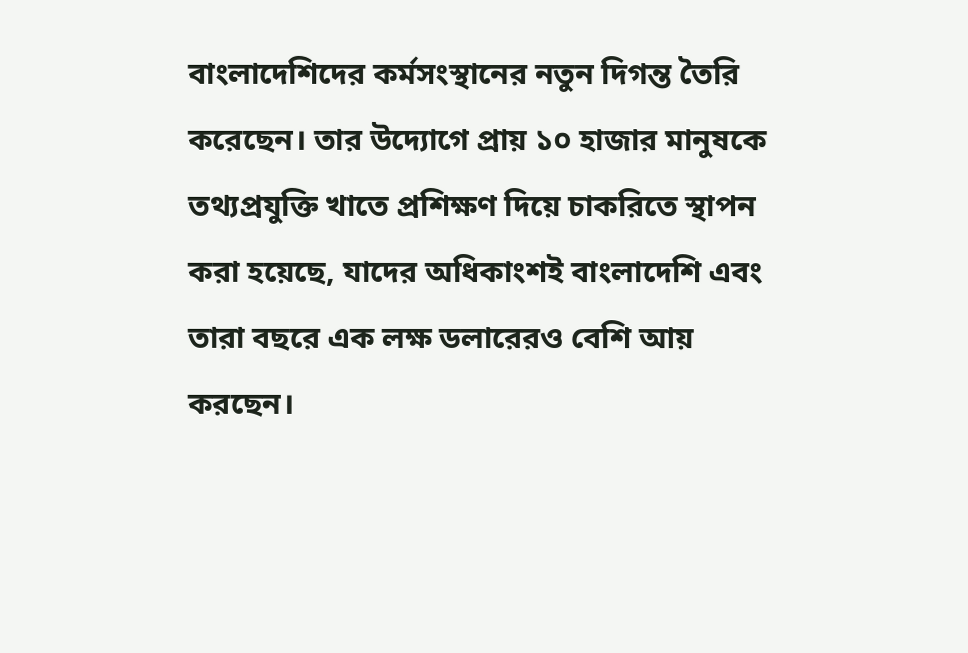বাংলাদেশিদের কর্মসংস্থানের নতুন দিগন্ত তৈরি করেছেন। তার উদ্যোগে প্রায় ১০ হাজার মানুষকে তথ্যপ্রযুক্তি খাতে প্রশিক্ষণ দিয়ে চাকরিতে স্থাপন করা হয়েছে, যাদের অধিকাংশই বাংলাদেশি এবং তারা বছরে এক লক্ষ ডলারেরও বেশি আয় করছেন।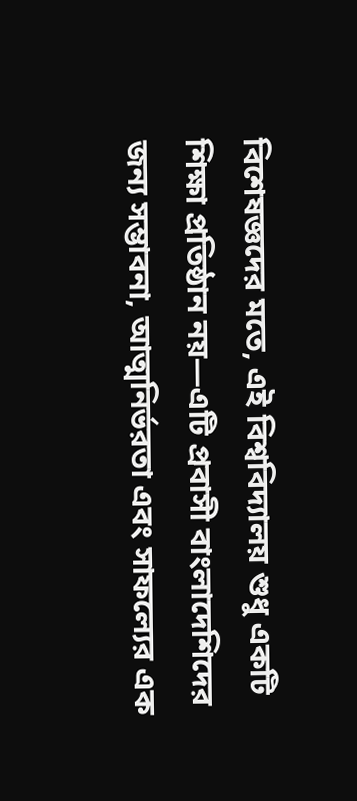বিশেষজ্ঞদের মতে, এই বিশ্ববিদ্যালয় শুধু একটি শিক্ষা প্রতিষ্ঠান নয়—এটি প্রবাসী বাংলাদেশিদের জন্য সম্ভাবনা, আত্মনির্ভরতা এবং সাফল্যের এক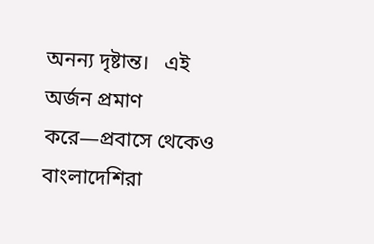অনন্য দৃষ্টান্ত।   এই অর্জন প্রমাণ করে—প্রবাসে থেকেও বাংলাদেশিরা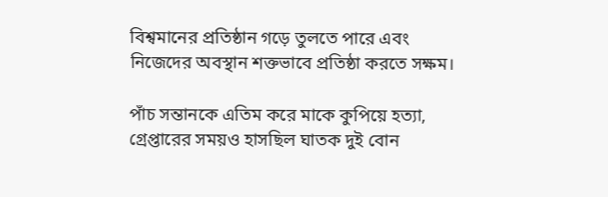বিশ্বমানের প্রতিষ্ঠান গড়ে তুলতে পারে এবং নিজেদের অবস্থান শক্তভাবে প্রতিষ্ঠা করতে সক্ষম।

পাঁচ সন্তানকে এতিম করে মাকে কুপিয়ে হত্যা, গ্রেপ্তারের সময়ও হাসছিল ঘাতক দুই বোন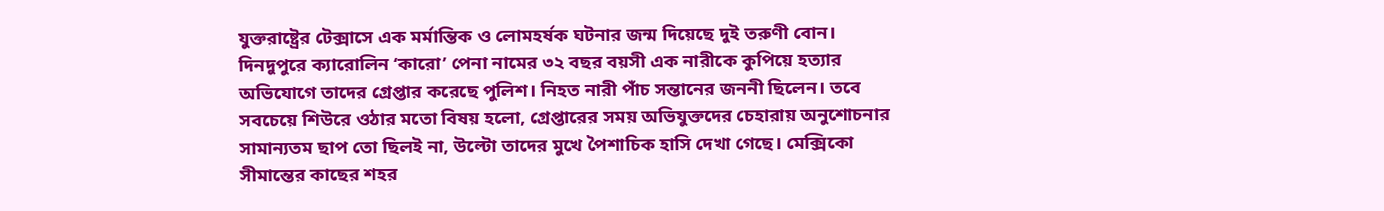যুক্তরাষ্ট্রের টেক্সাসে এক মর্মান্তিক ও লোমহর্ষক ঘটনার জন্ম দিয়েছে দুই তরুণী বোন। দিনদুপুরে ক্যারোলিন ‘কারো’ পেনা নামের ৩২ বছর বয়সী এক নারীকে কুপিয়ে হত্যার অভিযোগে তাদের গ্রেপ্তার করেছে পুলিশ। নিহত নারী পাঁচ সন্তানের জননী ছিলেন। তবে সবচেয়ে শিউরে ওঠার মতো বিষয় হলো, গ্রেপ্তারের সময় অভিযুক্তদের চেহারায় অনুশোচনার সামান্যতম ছাপ তো ছিলই না, উল্টো তাদের মুখে পৈশাচিক হাসি দেখা গেছে। মেক্সিকো সীমান্তের কাছের শহর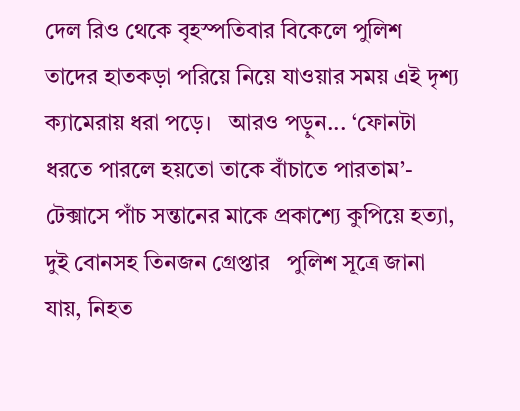দেল রিও থেকে বৃহস্পতিবার বিকেলে পুলিশ তাদের হাতকড়া পরিয়ে নিয়ে যাওয়ার সময় এই দৃশ্য ক্যামেরায় ধরা পড়ে।   আরও পড়ুন... ‘ফোনটা ধরতে পারলে হয়তো তাকে বাঁচাতে পারতাম’- টেক্সাসে পাঁচ সন্তানের মাকে প্রকাশ্যে কুপিয়ে হত্যা, দুই বোনসহ তিনজন গ্রেপ্তার   পুলিশ সূত্রে জানা যায়, নিহত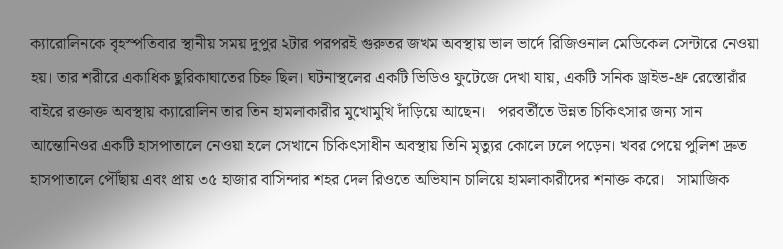ক্যারোলিনকে বৃহস্পতিবার স্থানীয় সময় দুপুর ২টার পরপরই গুরুতর জখম অবস্থায় ভাল ভার্দে রিজিওনাল মেডিকেল সেন্টারে নেওয়া হয়। তার শরীরে একাধিক ছুরিকাঘাতের চিহ্ন ছিল। ঘটনাস্থলের একটি ভিডিও ফুটেজে দেখা যায়, একটি সনিক ড্রাইভ-থ্রু রেস্তোরাঁর বাইরে রক্তাক্ত অবস্থায় ক্যারোলিন তার তিন হামলাকারীর মুখোমুখি দাঁড়িয়ে আছেন।   পরবর্তীতে উন্নত চিকিৎসার জন্য সান আন্তোনিওর একটি হাসপাতালে নেওয়া হলে সেখানে চিকিৎসাধীন অবস্থায় তিনি মৃত্যুর কোলে ঢলে পড়েন। খবর পেয়ে পুলিশ দ্রুত হাসপাতালে পৌঁছায় এবং প্রায় ৩৫ হাজার বাসিন্দার শহর দেল রিওতে অভিযান চালিয়ে হামলাকারীদের শনাক্ত করে।   সামাজিক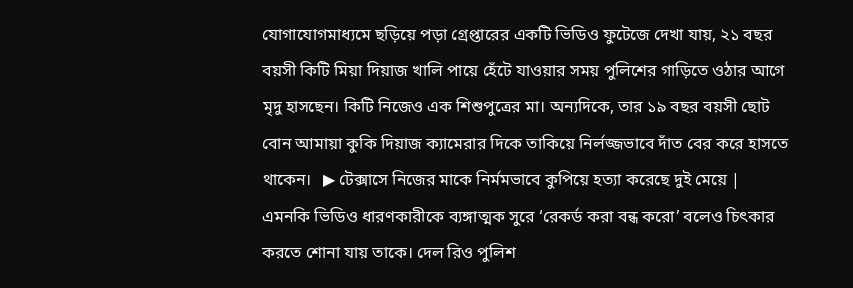যোগাযোগমাধ্যমে ছড়িয়ে পড়া গ্রেপ্তারের একটি ভিডিও ফুটেজে দেখা যায়, ২১ বছর বয়সী কিটি মিয়া দিয়াজ খালি পায়ে হেঁটে যাওয়ার সময় পুলিশের গাড়িতে ওঠার আগে মৃদু হাসছেন। কিটি নিজেও এক শিশুপুত্রের মা। অন্যদিকে, তার ১৯ বছর বয়সী ছোট বোন আমায়া কুকি দিয়াজ ক্যামেরার দিকে তাকিয়ে নির্লজ্জভাবে দাঁত বের করে হাসতে থাকেন।   ▶ টেক্সাসে নিজের মাকে নির্মমভাবে কুপিয়ে হত্যা করেছে দুই মেয়ে |   এমনকি ভিডিও ধারণকারীকে ব্যঙ্গাত্মক সুরে ‘রেকর্ড করা বন্ধ করো’ বলেও চিৎকার করতে শোনা যায় তাকে। দেল রিও পুলিশ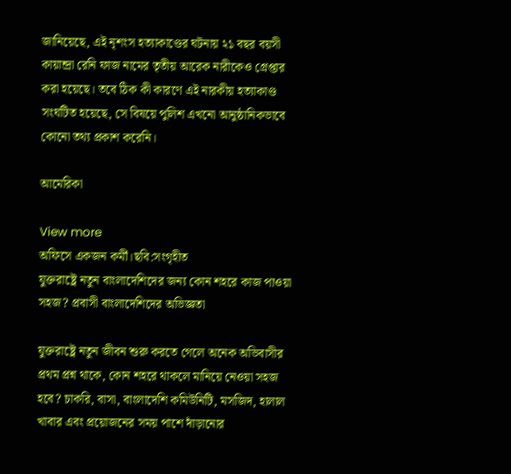জানিয়েছে, এই নৃশংস হত্যাকাণ্ডের ঘটনায় ২১ বছর বয়সী কায়ান্দ্রা রেনি ফাজ নামের তৃতীয় আরেক নারীকেও গ্রেপ্তার করা হয়েছে। তবে ঠিক কী কারণে এই নারকীয় হত্যাকাণ্ড সংঘটিত হয়েছে, সে বিষয়ে পুলিশ এখনো আনুষ্ঠানিকভাবে কোনো তথ্য প্রকাশ করেনি।

আমেরিকা

View more
অফিসে একজন কর্মী।ছবি:সংগৃহীত
যুক্তরাষ্ট্রে নতুন বাংলাদেশিদের জন্য কোন শহরে কাজ পাওয়া সহজ? প্রবাসী বাংলাদেশিদের অভিজ্ঞতা

যুক্তরাষ্ট্রে নতুন জীবন শুরু করতে গেলে অনেক অভিবাসীর প্রথম প্রশ্ন থাকে, কোন শহরে থাকলে মানিয়ে নেওয়া সহজ হবে? চাকরি, বাসা, বাংলাদেশি কমিউনিটি, মসজিদ, হালাল খাবার এবং প্রয়োজনের সময় পাশে দাঁড়ানোর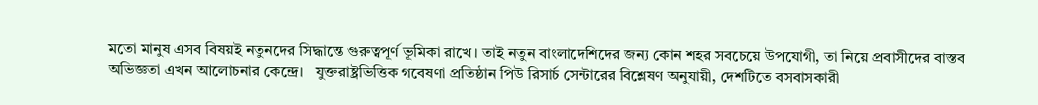মতো মানুষ এসব বিষয়ই নতুনদের সিদ্ধান্তে গুরুত্বপূর্ণ ভূমিকা রাখে। তাই নতুন বাংলাদেশিদের জন্য কোন শহর সবচেয়ে উপযোগী, তা নিয়ে প্রবাসীদের বাস্তব অভিজ্ঞতা এখন আলোচনার কেন্দ্রে।   যুক্তরাষ্ট্রভিত্তিক গবেষণা প্রতিষ্ঠান পিউ রিসার্চ সেন্টারের বিশ্লেষণ অনুযায়ী, দেশটিতে বসবাসকারী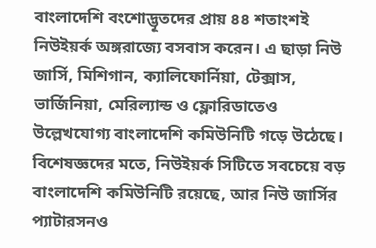বাংলাদেশি বংশোদ্ভূতদের প্রায় ৪৪ শতাংশই নিউইয়র্ক অঙ্গরাজ্যে বসবাস করেন। এ ছাড়া নিউ জার্সি, মিশিগান, ক্যালিফোর্নিয়া, টেক্সাস, ভার্জিনিয়া, মেরিল্যান্ড ও ফ্লোরিডাতেও উল্লেখযোগ্য বাংলাদেশি কমিউনিটি গড়ে উঠেছে। বিশেষজ্ঞদের মতে, নিউইয়র্ক সিটিতে সবচেয়ে বড় বাংলাদেশি কমিউনিটি রয়েছে, আর নিউ জার্সির প্যাটারসনও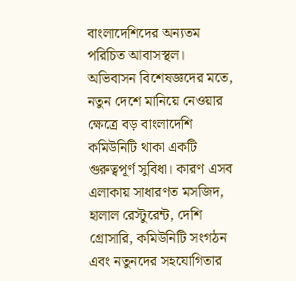বাংলাদেশিদের অন্যতম পরিচিত আবাসস্থল।   অভিবাসন বিশেষজ্ঞদের মতে, নতুন দেশে মানিয়ে নেওয়ার ক্ষেত্রে বড় বাংলাদেশি কমিউনিটি থাকা একটি গুরুত্বপূর্ণ সুবিধা। কারণ এসব এলাকায় সাধারণত মসজিদ, হালাল রেস্টুরেন্ট, দেশি গ্রোসারি, কমিউনিটি সংগঠন এবং নতুনদের সহযোগিতার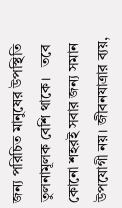জন্য পরিচিত মানুষের উপস্থিতি তুলনামূলক বেশি থাকে।   তবে কোনো শহরই সবার জন্য সমান উপযোগী নয়। জীবনযাত্রার ব্যয়,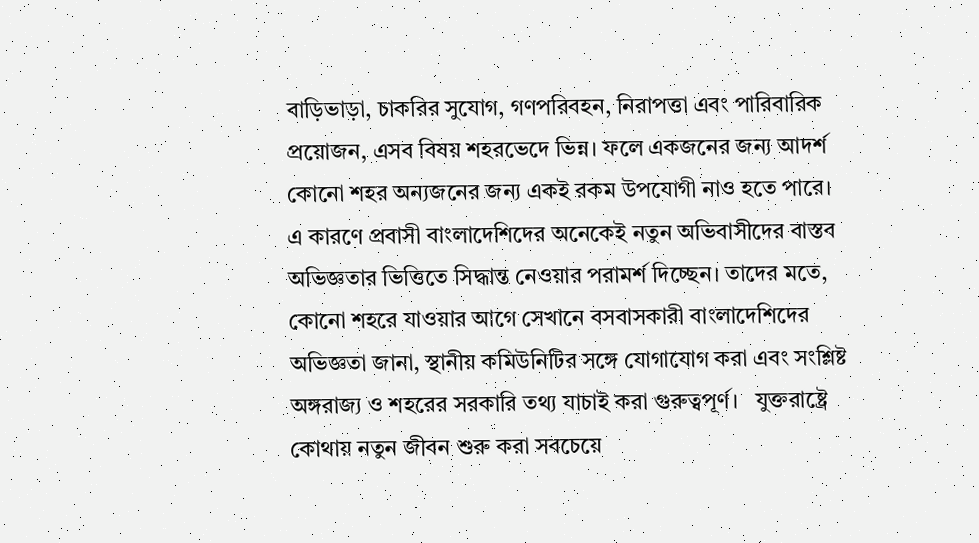বাড়িভাড়া, চাকরির সুযোগ, গণপরিবহন, নিরাপত্তা এবং পারিবারিক প্রয়োজন, এসব বিষয় শহরভেদে ভিন্ন। ফলে একজনের জন্য আদর্শ কোনো শহর অন্যজনের জন্য একই রকম উপযোগী নাও হতে পারে।   এ কারণে প্রবাসী বাংলাদেশিদের অনেকেই নতুন অভিবাসীদের বাস্তব অভিজ্ঞতার ভিত্তিতে সিদ্ধান্ত নেওয়ার পরামর্শ দিচ্ছেন। তাদের মতে, কোনো শহরে যাওয়ার আগে সেখানে বসবাসকারী বাংলাদেশিদের অভিজ্ঞতা জানা, স্থানীয় কমিউনিটির সঙ্গে যোগাযোগ করা এবং সংশ্লিষ্ট অঙ্গরাজ্য ও শহরের সরকারি তথ্য যাচাই করা গুরুত্বপূর্ণ।   যুক্তরাষ্ট্রে কোথায় নতুন জীবন শুরু করা সবচেয়ে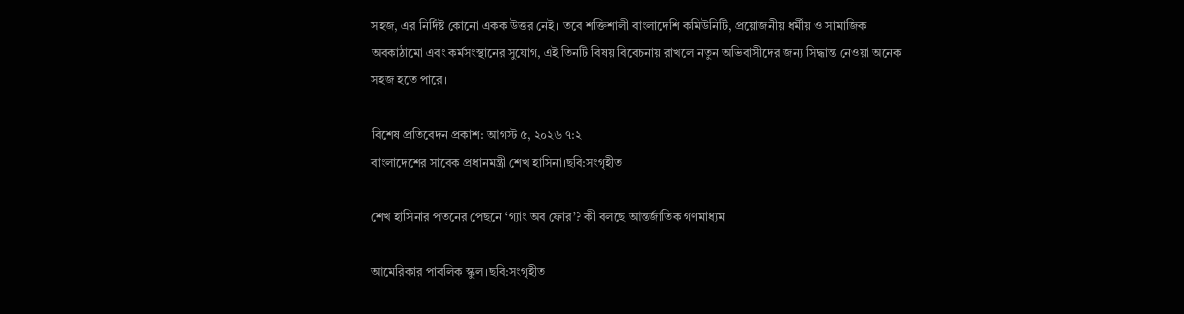সহজ, এর নির্দিষ্ট কোনো একক উত্তর নেই। তবে শক্তিশালী বাংলাদেশি কমিউনিটি, প্রয়োজনীয় ধর্মীয় ও সামাজিক অবকাঠামো এবং কর্মসংস্থানের সুযোগ, এই তিনটি বিষয় বিবেচনায় রাখলে নতুন অভিবাসীদের জন্য সিদ্ধান্ত নেওয়া অনেক সহজ হতে পারে।

বিশেষ প্রতিবেদন প্রকাশ: আগস্ট ৫, ২০২৬ ৭:২
বাংলাদেশের সাবেক প্রধানমন্ত্রী শেখ হাসিনা।ছবি:সংগৃহীত

শেখ হাসিনার পতনের পেছনে ‘গ্যাং অব ফোর’? কী বলছে আন্তর্জাতিক গণমাধ্যম

আমেরিকার পাবলিক স্কুল।ছবি:সংগৃহীত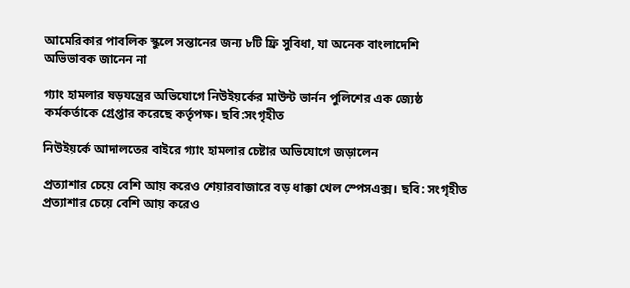আমেরিকার পাবলিক স্কুলে সন্তানের জন্য ৮টি ফ্রি সুবিধা, যা অনেক বাংলাদেশি অভিভাবক জানেন না

গ্যাং হামলার ষড়যন্ত্রের অভিযোগে নিউইয়র্কের মাউন্ট ভার্নন পুলিশের এক জ্যেষ্ঠ কর্মকর্তাকে গ্রেপ্তার করেছে কর্তৃপক্ষ। ছবি:সংগৃহীত

নিউইয়র্কে আদালতের বাইরে গ্যাং হামলার চেষ্টার অভিযোগে জড়ালেন

প্রত্যাশার চেয়ে বেশি আয় করেও শেয়ারবাজারে বড় ধাক্কা খেল স্পেসএক্স। ছবি: সংগৃহীত
প্রত্যাশার চেয়ে বেশি আয় করেও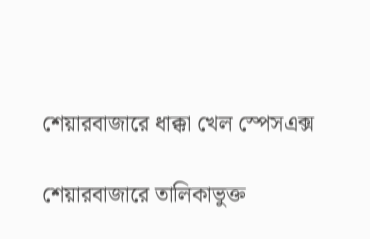শেয়ারবাজারে ধাক্কা খেল স্পেসএক্স

শেয়ারবাজারে তালিকাভুক্ত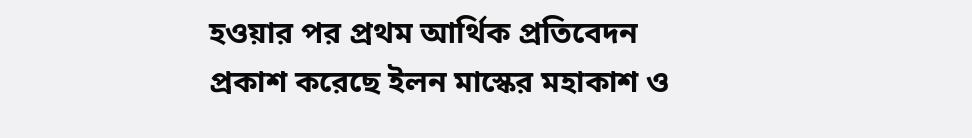হওয়ার পর প্রথম আর্থিক প্রতিবেদন প্রকাশ করেছে ইলন মাস্কের মহাকাশ ও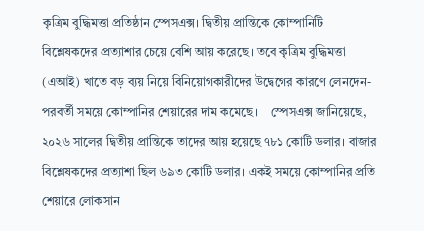কৃত্রিম বুদ্ধিমত্তা প্রতিষ্ঠান স্পেসএক্স। দ্বিতীয় প্রান্তিকে কোম্পানিটি বিশ্লেষকদের প্রত্যাশার চেয়ে বেশি আয় করেছে। তবে কৃত্রিম বুদ্ধিমত্তা (এআই) খাতে বড় ব্যয় নিয়ে বিনিয়োগকারীদের উদ্বেগের কারণে লেনদেন-পরবর্তী সময়ে কোম্পানির শেয়ারের দাম কমেছে।    স্পেসএক্স জানিয়েছে, ২০২৬ সালের দ্বিতীয় প্রান্তিকে তাদের আয় হয়েছে ৭৮১ কোটি ডলার। বাজার বিশ্লেষকদের প্রত্যাশা ছিল ৬৯৩ কোটি ডলার। একই সময়ে কোম্পানির প্রতি শেয়ারে লোকসান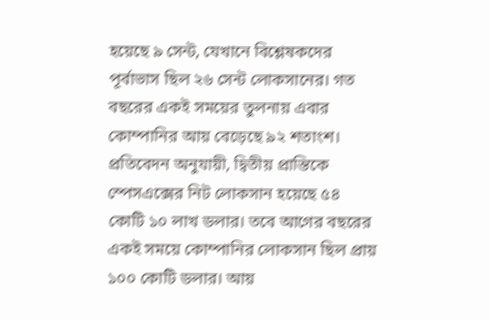হয়েছে ৯ সেন্ট, যেখানে বিশ্লেষকদের পূর্বাভাস ছিল ২৬ সেন্ট লোকসানের। গত বছরের একই সময়ের তুলনায় এবার কোম্পানির আয় বেড়েছে ৯২ শতাংশ।    প্রতিবেদন অনুযায়ী, দ্বিতীয় প্রান্তিকে স্পেসএক্সের নিট লোকসান হয়েছে ৫৪ কোটি ১০ লাখ ডলার। তবে আগের বছরের একই সময়ে কোম্পানির লোকসান ছিল প্রায় ১০০ কোটি ডলার। আয়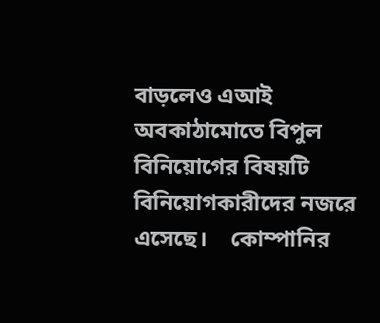বাড়লেও এআই অবকাঠামোতে বিপুল বিনিয়োগের বিষয়টি বিনিয়োগকারীদের নজরে এসেছে।    কোম্পানির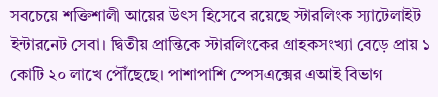সবচেয়ে শক্তিশালী আয়ের উৎস হিসেবে রয়েছে স্টারলিংক স্যাটেলাইট ইন্টারনেট সেবা। দ্বিতীয় প্রান্তিকে স্টারলিংকের গ্রাহকসংখ্যা বেড়ে প্রায় ১ কোটি ২০ লাখে পৌঁছেছে। পাশাপাশি স্পেসএক্সের এআই বিভাগ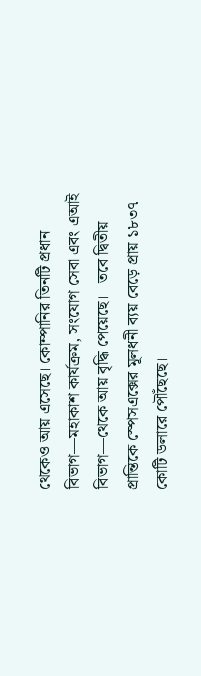থেকেও আয় এসেছে। কোম্পানির তিনটি প্রধান বিভাগ—মহাকাশ কার্যক্রম, সংযোগ সেবা এবং এআই বিভাগ—থেকে আয় বৃদ্ধি পেয়েছে।   তবে দ্বিতীয় প্রান্তিকে স্পেসএক্সের মূলধনী ব্যয় বেড়ে প্রায় ১৮৩৭ কোটি ডলারে পৌঁছেছে।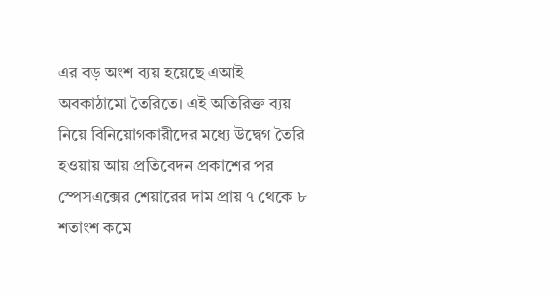এর বড় অংশ ব্যয় হয়েছে এআই অবকাঠামো তৈরিতে। এই অতিরিক্ত ব্যয় নিয়ে বিনিয়োগকারীদের মধ্যে উদ্বেগ তৈরি হওয়ায় আয় প্রতিবেদন প্রকাশের পর স্পেসএক্সের শেয়ারের দাম প্রায় ৭ থেকে ৮ শতাংশ কমে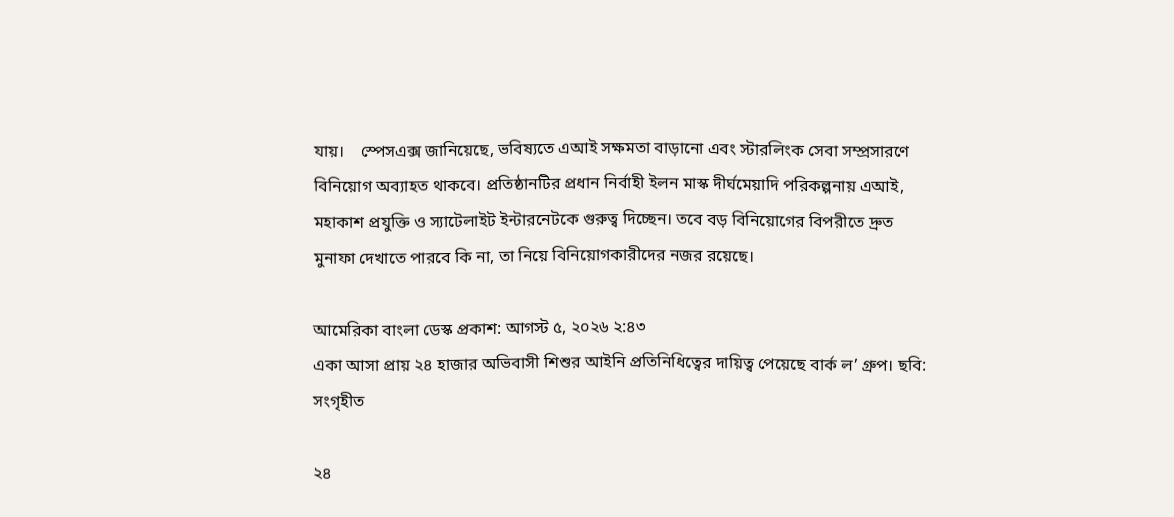যায়।    স্পেসএক্স জানিয়েছে, ভবিষ্যতে এআই সক্ষমতা বাড়ানো এবং স্টারলিংক সেবা সম্প্রসারণে বিনিয়োগ অব্যাহত থাকবে। প্রতিষ্ঠানটির প্রধান নির্বাহী ইলন মাস্ক দীর্ঘমেয়াদি পরিকল্পনায় এআই, মহাকাশ প্রযুক্তি ও স্যাটেলাইট ইন্টারনেটকে গুরুত্ব দিচ্ছেন। তবে বড় বিনিয়োগের বিপরীতে দ্রুত মুনাফা দেখাতে পারবে কি না, তা নিয়ে বিনিয়োগকারীদের নজর রয়েছে।

আমেরিকা বাংলা ডেস্ক প্রকাশ: আগস্ট ৫, ২০২৬ ২:৪৩
একা আসা প্রায় ২৪ হাজার অভিবাসী শিশুর আইনি প্রতিনিধিত্বের দায়িত্ব পেয়েছে বার্ক ল’ গ্রুপ। ছবি: সংগৃহীত

২৪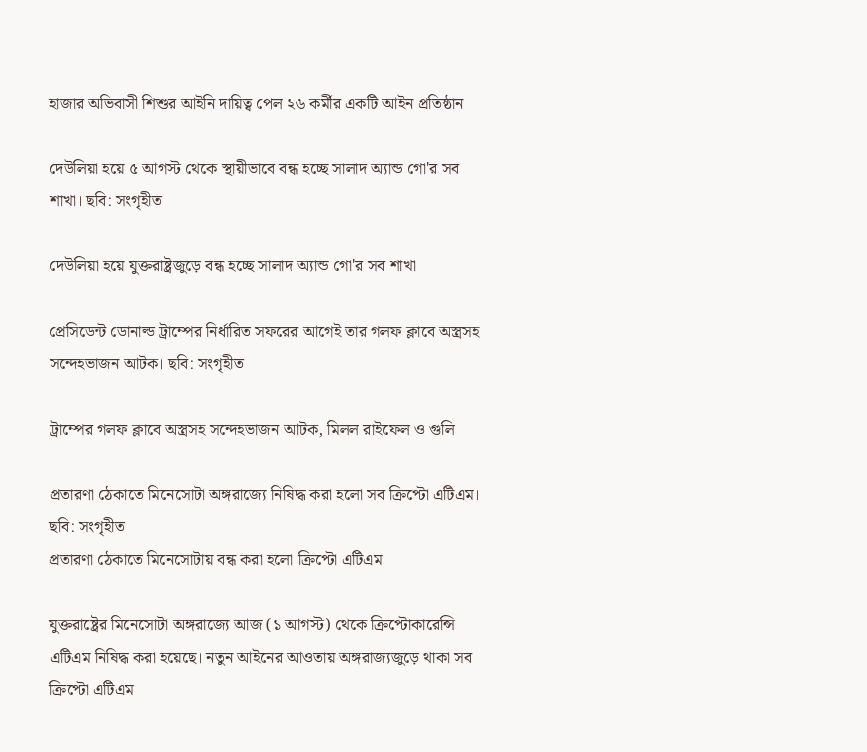হাজার অভিবাসী শিশুর আইনি দায়িত্ব পেল ২৬ কর্মীর একটি আইন প্রতিষ্ঠান

দেউলিয়া হয়ে ৫ আগস্ট থেকে স্থায়ীভাবে বন্ধ হচ্ছে সালাদ অ্যান্ড গো'র সব শাখা। ছবি: সংগৃহীত

দেউলিয়া হয়ে যুক্তরাষ্ট্রজুড়ে বন্ধ হচ্ছে সালাদ অ্যান্ড গো'র সব শাখা

প্রেসিডেন্ট ডোনাল্ড ট্রাম্পের নির্ধারিত সফরের আগেই তার গলফ ক্লাবে অস্ত্রসহ সন্দেহভাজন আটক। ছবি: সংগৃহীত

ট্রাম্পের গলফ ক্লাবে অস্ত্রসহ সন্দেহভাজন আটক, মিলল রাইফেল ও গুলি

প্রতারণা ঠেকাতে মিনেসোটা অঙ্গরাজ্যে নিষিদ্ধ করা হলো সব ক্রিপ্টো এটিএম। ছবি: সংগৃহীত
প্রতারণা ঠেকাতে মিনেসোটায় বন্ধ করা হলো ক্রিপ্টো এটিএম

যুক্তরাষ্ট্রের মিনেসোটা অঙ্গরাজ্যে আজ (১ আগস্ট) থেকে ক্রিপ্টোকারেন্সি এটিএম নিষিদ্ধ করা হয়েছে। নতুন আইনের আওতায় অঙ্গরাজ্যজুড়ে থাকা সব ক্রিপ্টো এটিএম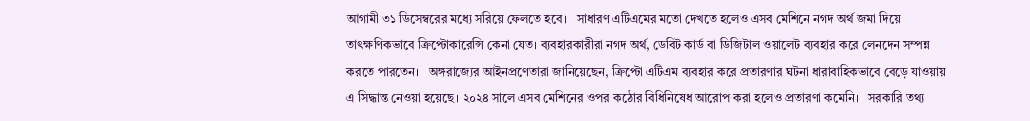আগামী ৩১ ডিসেম্বরের মধ্যে সরিয়ে ফেলতে হবে।   সাধারণ এটিএমের মতো দেখতে হলেও এসব মেশিনে নগদ অর্থ জমা দিয়ে তাৎক্ষণিকভাবে ক্রিপ্টোকারেন্সি কেনা যেত। ব্যবহারকারীরা নগদ অর্থ, ডেবিট কার্ড বা ডিজিটাল ওয়ালেট ব্যবহার করে লেনদেন সম্পন্ন করতে পারতেন।   অঙ্গরাজ্যের আইনপ্রণেতারা জানিয়েছেন, ক্রিপ্টো এটিএম ব্যবহার করে প্রতারণার ঘটনা ধারাবাহিকভাবে বেড়ে যাওয়ায় এ সিদ্ধান্ত নেওয়া হয়েছে। ২০২৪ সালে এসব মেশিনের ওপর কঠোর বিধিনিষেধ আরোপ করা হলেও প্রতারণা কমেনি।   সরকারি তথ্য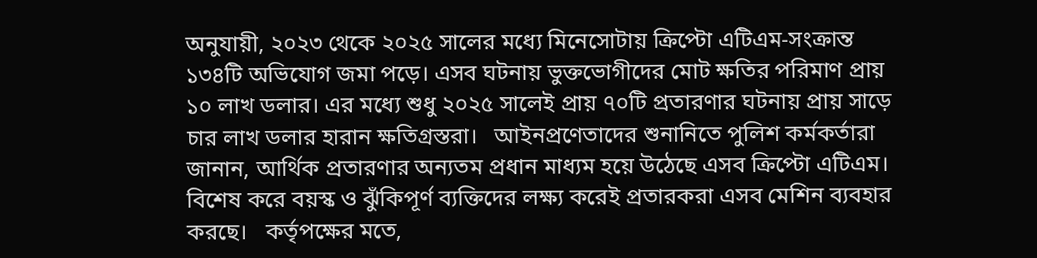অনুযায়ী, ২০২৩ থেকে ২০২৫ সালের মধ্যে মিনেসোটায় ক্রিপ্টো এটিএম-সংক্রান্ত ১৩৪টি অভিযোগ জমা পড়ে। এসব ঘটনায় ভুক্তভোগীদের মোট ক্ষতির পরিমাণ প্রায় ১০ লাখ ডলার। এর মধ্যে শুধু ২০২৫ সালেই প্রায় ৭০টি প্রতারণার ঘটনায় প্রায় সাড়ে চার লাখ ডলার হারান ক্ষতিগ্রস্তরা।   আইনপ্রণেতাদের শুনানিতে পুলিশ কর্মকর্তারা জানান, আর্থিক প্রতারণার অন্যতম প্রধান মাধ্যম হয়ে উঠেছে এসব ক্রিপ্টো এটিএম। বিশেষ করে বয়স্ক ও ঝুঁকিপূর্ণ ব্যক্তিদের লক্ষ্য করেই প্রতারকরা এসব মেশিন ব্যবহার করছে।   কর্তৃপক্ষের মতে,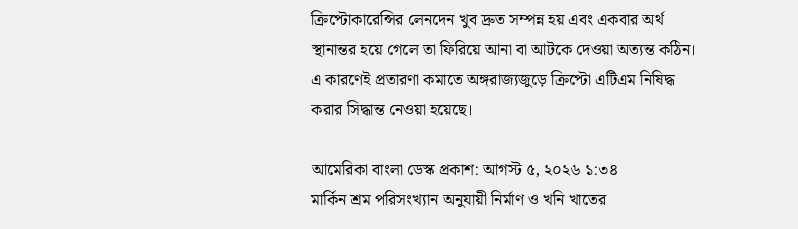ক্রিপ্টোকারেন্সির লেনদেন খুব দ্রুত সম্পন্ন হয় এবং একবার অর্থ স্থানান্তর হয়ে গেলে তা ফিরিয়ে আনা বা আটকে দেওয়া অত্যন্ত কঠিন। এ কারণেই প্রতারণা কমাতে অঙ্গরাজ্যজুড়ে ক্রিপ্টো এটিএম নিষিদ্ধ করার সিদ্ধান্ত নেওয়া হয়েছে।

আমেরিকা বাংলা ডেস্ক প্রকাশ: আগস্ট ৫, ২০২৬ ১:৩৪
মার্কিন শ্রম পরিসংখ্যান অনুযায়ী নির্মাণ ও খনি খাতের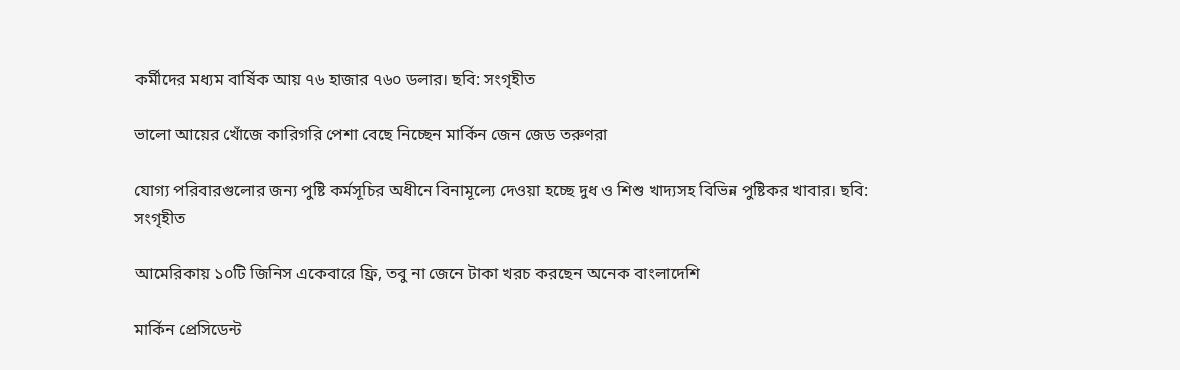কর্মীদের মধ্যম বার্ষিক আয় ৭৬ হাজার ৭৬০ ডলার। ছবি: সংগৃহীত

ভালো আয়ের খোঁজে কারিগরি পেশা বেছে নিচ্ছেন মার্কিন জেন জেড তরুণরা

যোগ্য পরিবারগুলোর জন্য পুষ্টি কর্মসূচির অধীনে বিনামূল্যে দেওয়া হচ্ছে দুধ ও শিশু খাদ্যসহ বিভিন্ন পুষ্টিকর খাবার। ছবি: সংগৃহীত

আমেরিকায় ১০টি জিনিস একেবারে ফ্রি, তবু না জেনে টাকা খরচ করছেন অনেক বাংলাদেশি

মার্কিন প্রেসিডেন্ট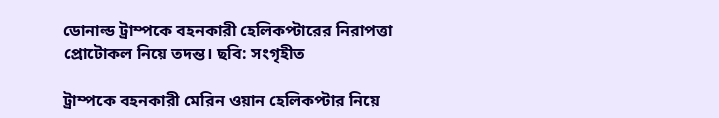ডোনাল্ড ট্রাম্পকে বহনকারী হেলিকপ্টারের নিরাপত্তা প্রোটোকল নিয়ে তদন্ত। ছবি: সংগৃহীত

ট্রাম্পকে বহনকারী মেরিন ওয়ান হেলিকপ্টার নিয়ে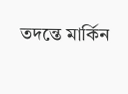তদন্তে মার্কিন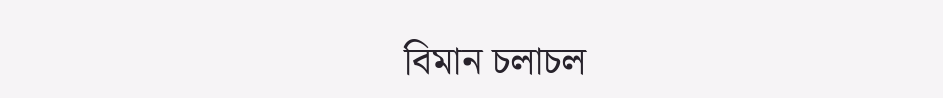বিমান চলাচল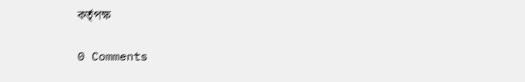কর্তৃপক্ষ

0 Comments